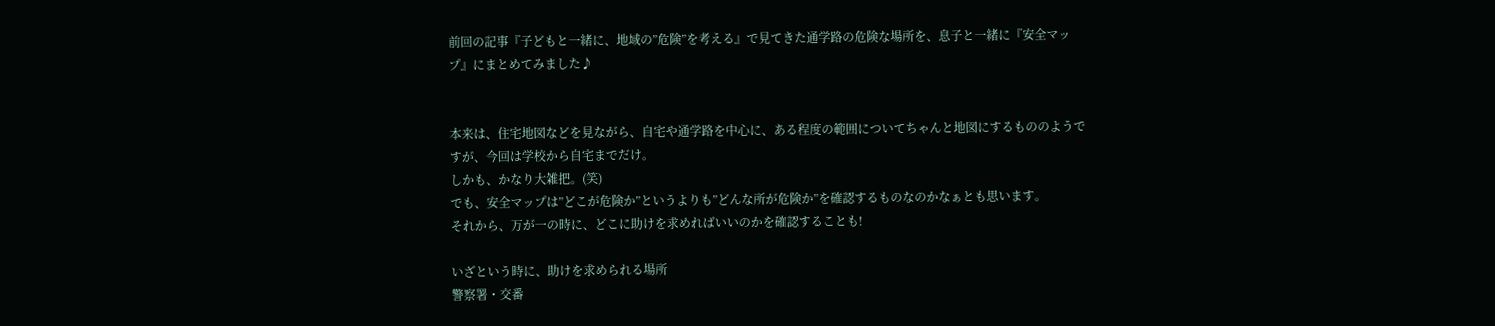前回の記事『子どもと一緒に、地域の”危険”を考える』で見てきた通学路の危険な場所を、息子と一緒に『安全マップ』にまとめてみました♪


本来は、住宅地図などを見ながら、自宅や通学路を中心に、ある程度の範囲についてちゃんと地図にするもののようですが、今回は学校から自宅までだけ。
しかも、かなり大雑把。(笑)
でも、安全マップは”どこが危険か”というよりも”どんな所が危険か”を確認するものなのかなぁとも思います。
それから、万が一の時に、どこに助けを求めればいいのかを確認することも!

いざという時に、助けを求められる場所
警察署・交番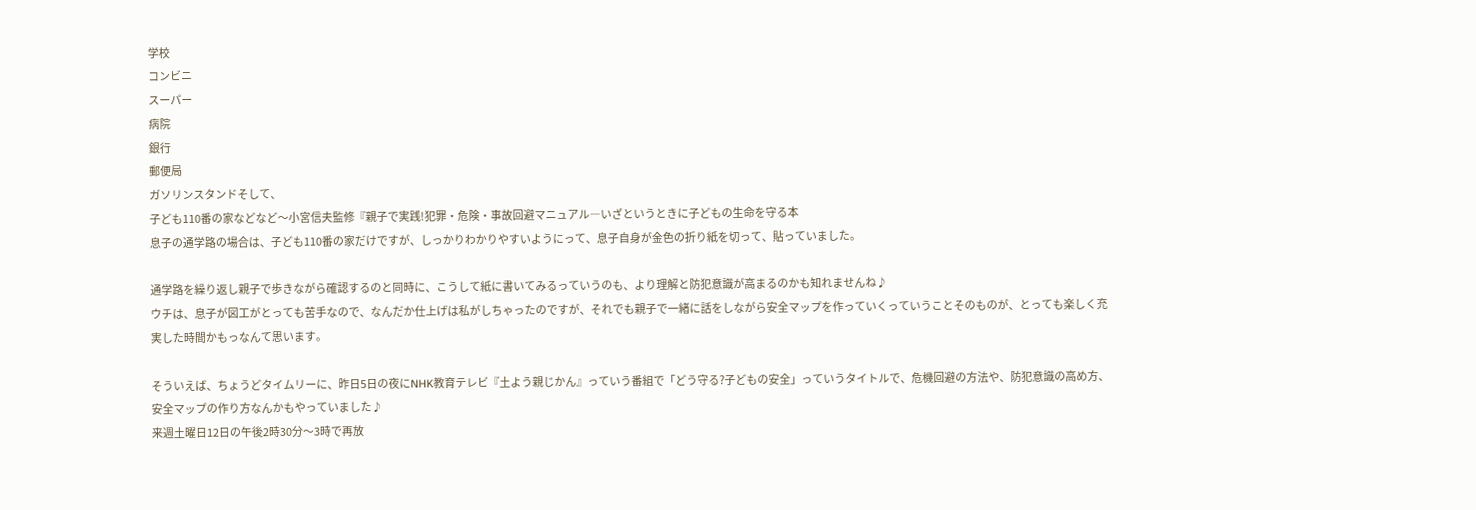学校
コンビニ
スーパー
病院
銀行
郵便局
ガソリンスタンドそして、
子ども110番の家などなど〜小宮信夫監修『親子で実践!犯罪・危険・事故回避マニュアル―いざというときに子どもの生命を守る本
息子の通学路の場合は、子ども110番の家だけですが、しっかりわかりやすいようにって、息子自身が金色の折り紙を切って、貼っていました。

通学路を繰り返し親子で歩きながら確認するのと同時に、こうして紙に書いてみるっていうのも、より理解と防犯意識が高まるのかも知れませんね♪
ウチは、息子が図工がとっても苦手なので、なんだか仕上げは私がしちゃったのですが、それでも親子で一緒に話をしながら安全マップを作っていくっていうことそのものが、とっても楽しく充実した時間かもっなんて思います。

そういえば、ちょうどタイムリーに、昨日5日の夜にNHK教育テレビ『土よう親じかん』っていう番組で「どう守る?子どもの安全」っていうタイトルで、危機回避の方法や、防犯意識の高め方、安全マップの作り方なんかもやっていました♪
来週土曜日12日の午後2時30分〜3時で再放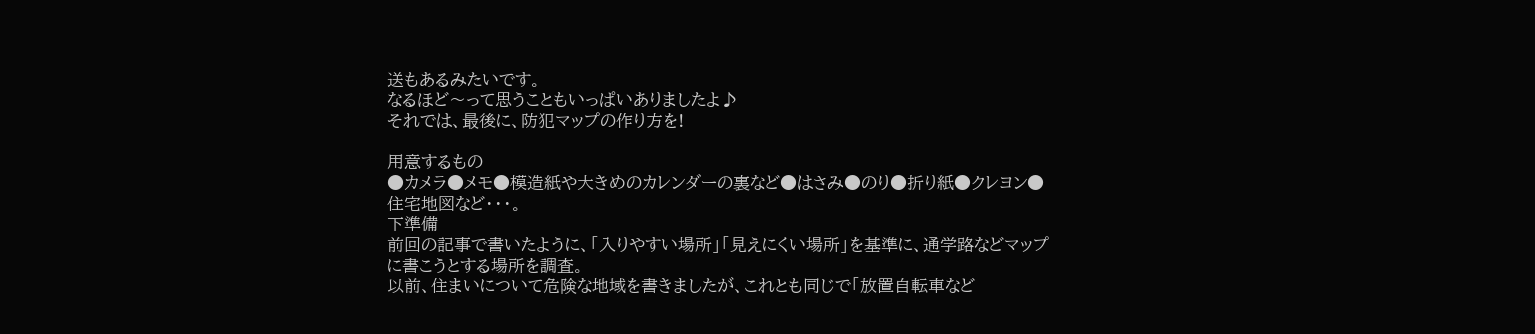送もあるみたいです。
なるほど〜って思うこともいっぱいありましたよ♪
それでは、最後に、防犯マップの作り方を!

用意するもの
●カメラ●メモ●模造紙や大きめのカレンダーの裏など●はさみ●のり●折り紙●クレヨン●住宅地図など・・・。
下準備
前回の記事で書いたように、「入りやすい場所」「見えにくい場所」を基準に、通学路などマップに書こうとする場所を調査。
以前、住まいについて危険な地域を書きましたが、これとも同じで「放置自転車など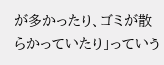が多かったり、ゴミが散らかっていたり」っていう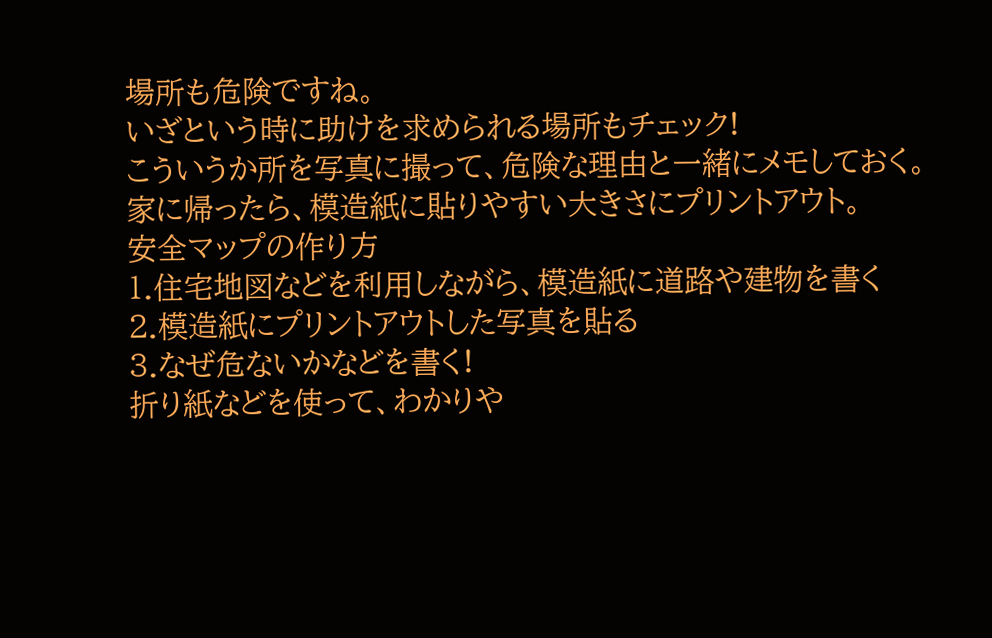場所も危険ですね。
いざという時に助けを求められる場所もチェック!
こういうか所を写真に撮って、危険な理由と一緒にメモしておく。
家に帰ったら、模造紙に貼りやすい大きさにプリントアウト。
安全マップの作り方
1.住宅地図などを利用しながら、模造紙に道路や建物を書く
2.模造紙にプリントアウトした写真を貼る
3.なぜ危ないかなどを書く!
折り紙などを使って、わかりや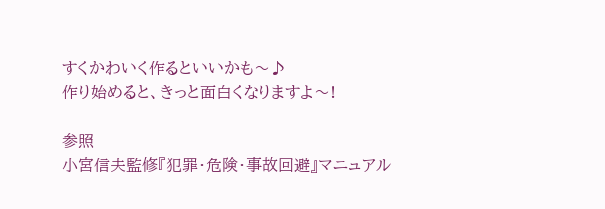すくかわいく作るといいかも〜♪
作り始めると、きっと面白くなりますよ〜!

参照
小宮信夫監修『犯罪・危険・事故回避』マニュアル